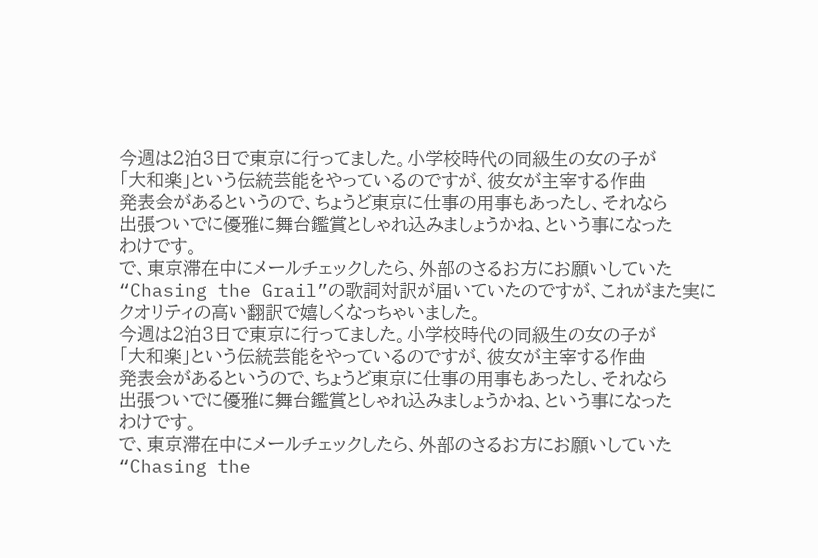今週は2泊3日で東京に行ってました。小学校時代の同級生の女の子が
「大和楽」という伝統芸能をやっているのですが、彼女が主宰する作曲
発表会があるというので、ちょうど東京に仕事の用事もあったし、それなら
出張ついでに優雅に舞台鑑賞としゃれ込みましょうかね、という事になった
わけです。
で、東京滞在中にメールチェックしたら、外部のさるお方にお願いしていた
“Chasing the Grail”の歌詞対訳が届いていたのですが、これがまた実に
クオリティの高い翻訳で嬉しくなっちゃいました。
今週は2泊3日で東京に行ってました。小学校時代の同級生の女の子が
「大和楽」という伝統芸能をやっているのですが、彼女が主宰する作曲
発表会があるというので、ちょうど東京に仕事の用事もあったし、それなら
出張ついでに優雅に舞台鑑賞としゃれ込みましょうかね、という事になった
わけです。
で、東京滞在中にメールチェックしたら、外部のさるお方にお願いしていた
“Chasing the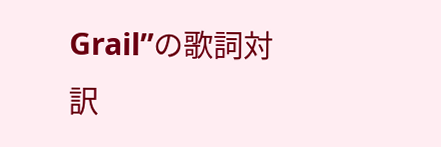Grail”の歌詞対訳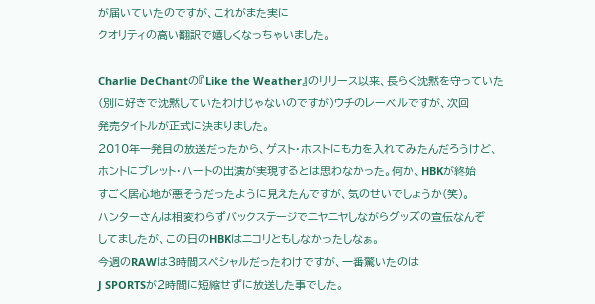が届いていたのですが、これがまた実に
クオリティの高い翻訳で嬉しくなっちゃいました。

Charlie DeChantの『Like the Weather』のリリース以来、長らく沈黙を守っていた
(別に好きで沈黙していたわけじゃないのですが)ウチのレーベルですが、次回
発売タイトルが正式に決まりました。
2010年一発目の放送だったから、ゲスト・ホストにも力を入れてみたんだろうけど、
ホントにブレット・ハートの出演が実現するとは思わなかった。何か、HBKが終始
すごく居心地が悪そうだったように見えたんですが、気のせいでしょうか(笑)。
ハンターさんは相変わらずバックステージでニヤニヤしながらグッズの宣伝なんぞ
してましたが、この日のHBKはニコリともしなかったしなぁ。
今週のRAWは3時間スペシャルだったわけですが、一番驚いたのは
J SPORTSが2時間に短縮せずに放送した事でした。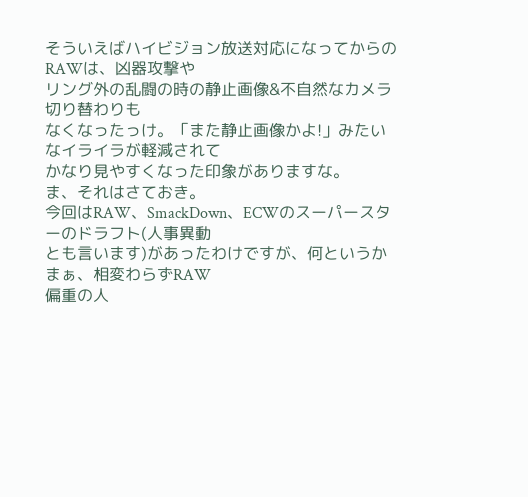そういえばハイビジョン放送対応になってからのRAWは、凶器攻撃や
リング外の乱闘の時の静止画像&不自然なカメラ切り替わりも
なくなったっけ。「また静止画像かよ!」みたいなイライラが軽減されて
かなり見やすくなった印象がありますな。
ま、それはさておき。
今回はRAW、SmackDown、ECWのスーパースターのドラフト(人事異動
とも言います)があったわけですが、何というかまぁ、相変わらずRAW
偏重の人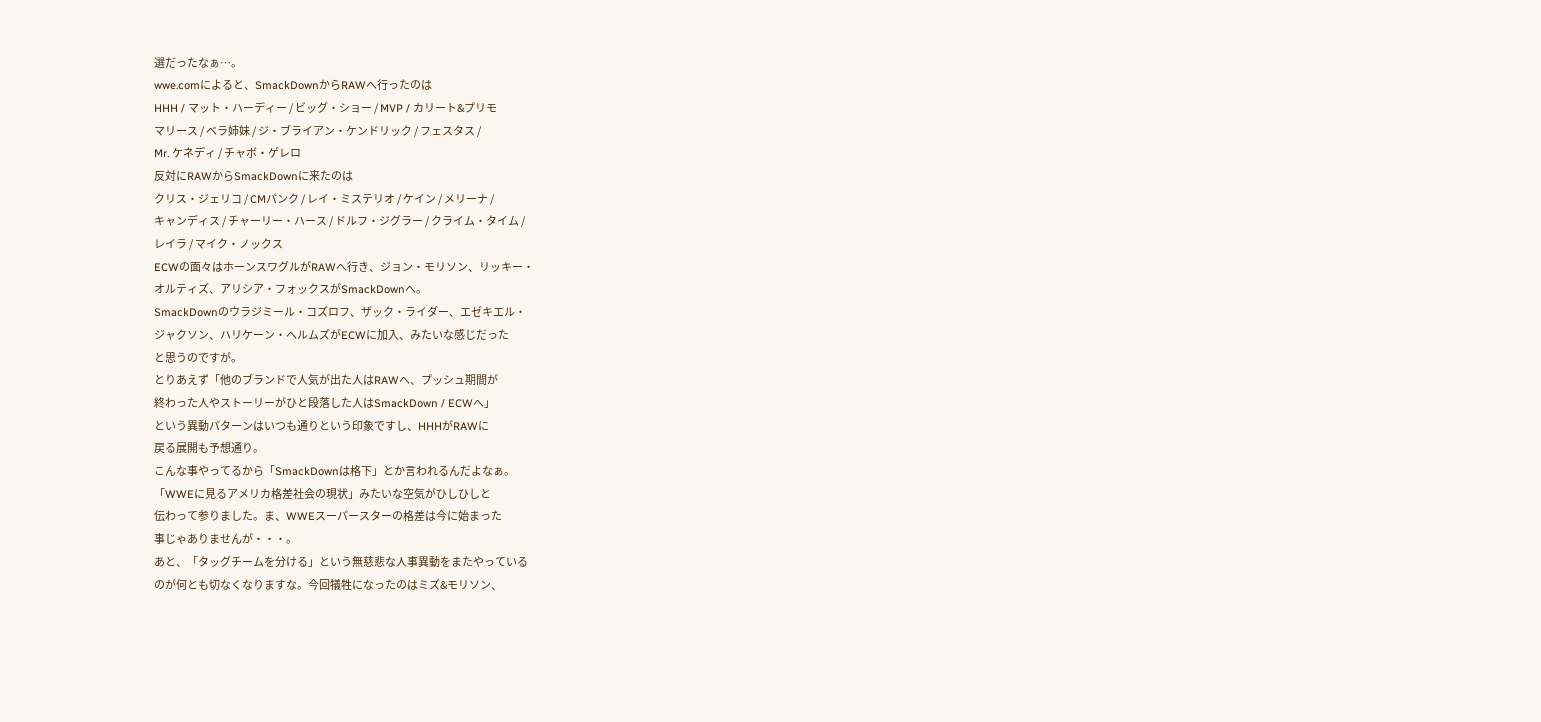選だったなぁ…。
wwe.comによると、SmackDownからRAWへ行ったのは
HHH / マット・ハーディー / ビッグ・ショー / MVP / カリート&プリモ
マリース / ベラ姉妹 / ジ・ブライアン・ケンドリック / フェスタス /
Mr. ケネディ / チャボ・ゲレロ
反対にRAWからSmackDownに来たのは
クリス・ジェリコ / CMパンク / レイ・ミステリオ / ケイン / メリーナ /
キャンディス / チャーリー・ハース / ドルフ・ジグラー / クライム・タイム /
レイラ / マイク・ノックス
ECWの面々はホーンスワグルがRAWへ行き、ジョン・モリソン、リッキー・
オルティズ、アリシア・フォックスがSmackDownへ。
SmackDownのウラジミール・コズロフ、ザック・ライダー、エゼキエル・
ジャクソン、ハリケーン・ヘルムズがECWに加入、みたいな感じだった
と思うのですが。
とりあえず「他のブランドで人気が出た人はRAWへ、プッシュ期間が
終わった人やストーリーがひと段落した人はSmackDown / ECWへ」
という異動パターンはいつも通りという印象ですし、HHHがRAWに
戻る展開も予想通り。
こんな事やってるから「SmackDownは格下」とか言われるんだよなぁ。
「WWEに見るアメリカ格差社会の現状」みたいな空気がひしひしと
伝わって参りました。ま、WWEスーパースターの格差は今に始まった
事じゃありませんが・・・。
あと、「タッグチームを分ける」という無慈悲な人事異動をまたやっている
のが何とも切なくなりますな。今回犠牲になったのはミズ&モリソン、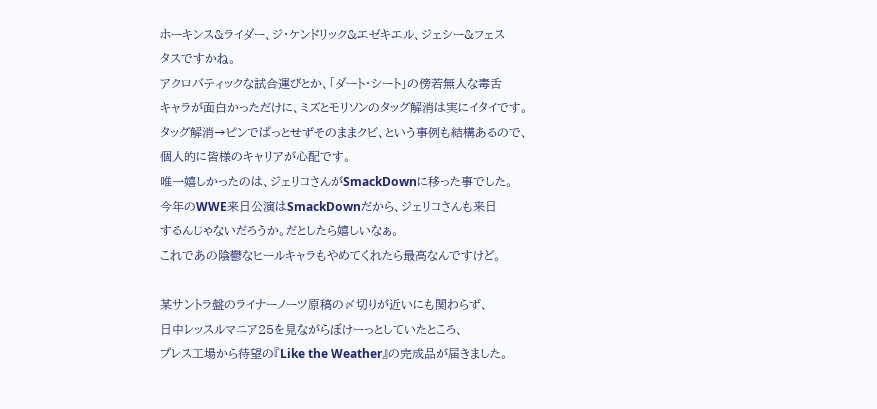ホーキンス&ライダー、ジ・ケンドリック&エゼキエル、ジェシー&フェス
タスですかね。
アクロバティックな試合運びとか、「ダート・シート」の傍若無人な毒舌
キャラが面白かっただけに、ミズとモリソンのタッグ解消は実にイタイです。
タッグ解消→ピンでぱっとせずそのままクビ、という事例も結構あるので、
個人的に皆様のキャリアが心配です。
唯一嬉しかったのは、ジェリコさんがSmackDownに移った事でした。
今年のWWE来日公演はSmackDownだから、ジェリコさんも来日
するんじゃないだろうか。だとしたら嬉しいなぁ。
これであの陰鬱なヒールキャラもやめてくれたら最高なんですけど。

某サントラ盤のライナーノーツ原稿の〆切りが近いにも関わらず、
日中レッスルマニア25を見ながらぼけーっとしていたところ、
プレス工場から待望の『Like the Weather』の完成品が届きました。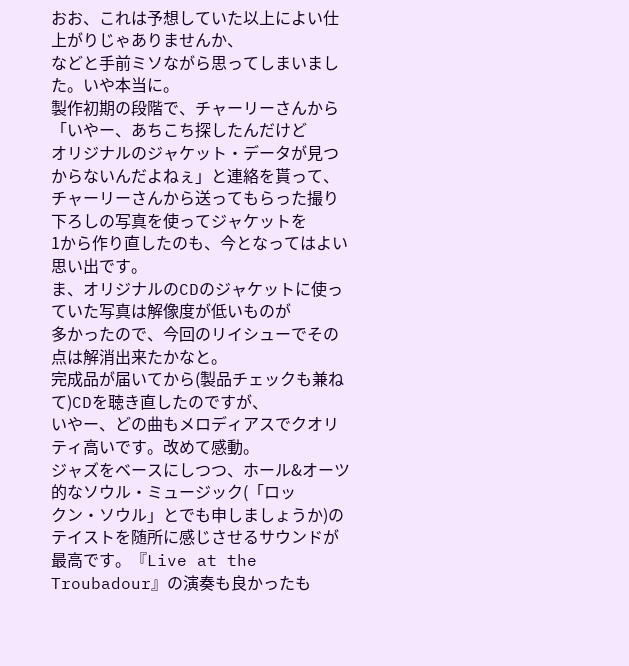おお、これは予想していた以上によい仕上がりじゃありませんか、
などと手前ミソながら思ってしまいました。いや本当に。
製作初期の段階で、チャーリーさんから「いやー、あちこち探したんだけど
オリジナルのジャケット・データが見つからないんだよねぇ」と連絡を貰って、
チャーリーさんから送ってもらった撮り下ろしの写真を使ってジャケットを
1から作り直したのも、今となってはよい思い出です。
ま、オリジナルのCDのジャケットに使っていた写真は解像度が低いものが
多かったので、今回のリイシューでその点は解消出来たかなと。
完成品が届いてから(製品チェックも兼ねて)CDを聴き直したのですが、
いやー、どの曲もメロディアスでクオリティ高いです。改めて感動。
ジャズをベースにしつつ、ホール&オーツ的なソウル・ミュージック(「ロッ
クン・ソウル」とでも申しましょうか)のテイストを随所に感じさせるサウンドが
最高です。『Live at the Troubadour』の演奏も良かったも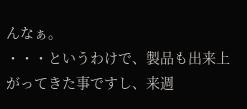んなぁ。
・・・というわけで、製品も出来上がってきた事ですし、来週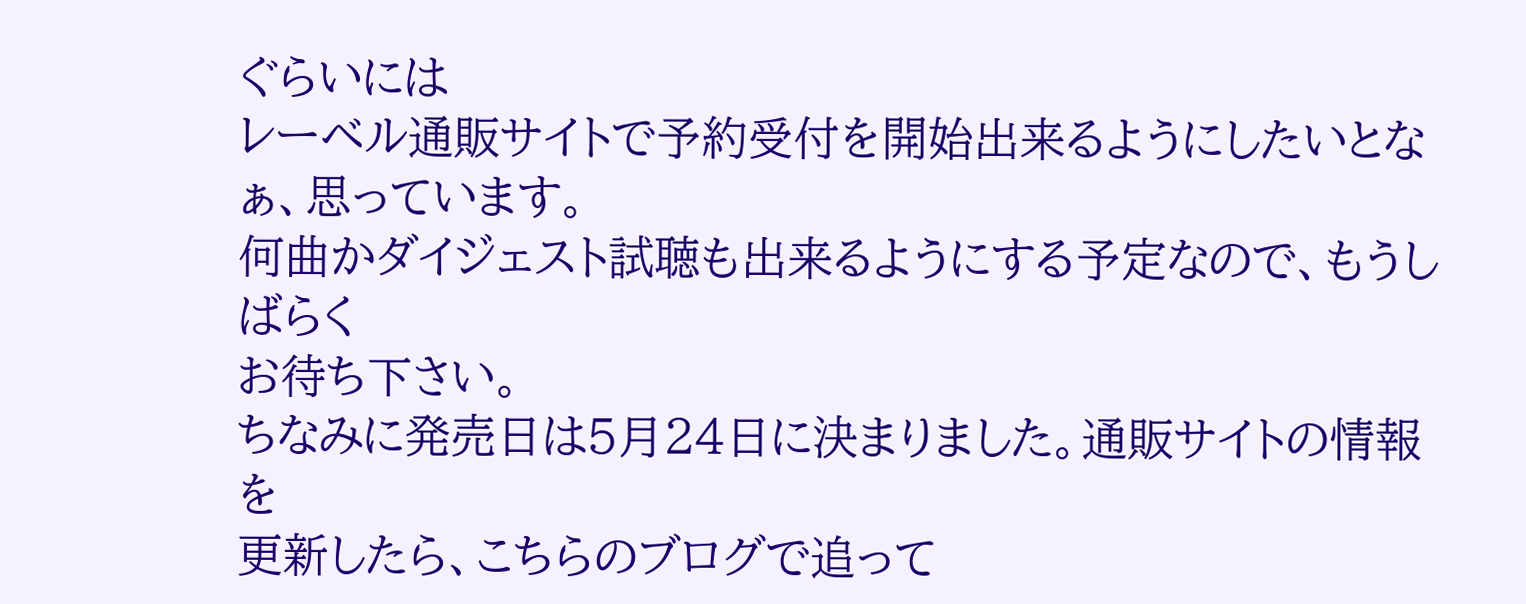ぐらいには
レーベル通販サイトで予約受付を開始出来るようにしたいとなぁ、思っています。
何曲かダイジェスト試聴も出来るようにする予定なので、もうしばらく
お待ち下さい。
ちなみに発売日は5月24日に決まりました。通販サイトの情報を
更新したら、こちらのブログで追って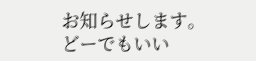お知らせします。
どーでもいい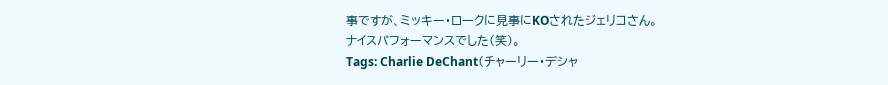事ですが、ミッキー・ロークに見事にKOされたジェリコさん。
ナイスパフォーマンスでした(笑)。
Tags: Charlie DeChant(チャーリー・デシャ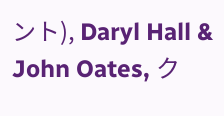ント), Daryl Hall & John Oates, ク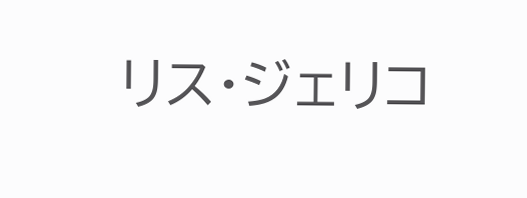リス・ジェリコ